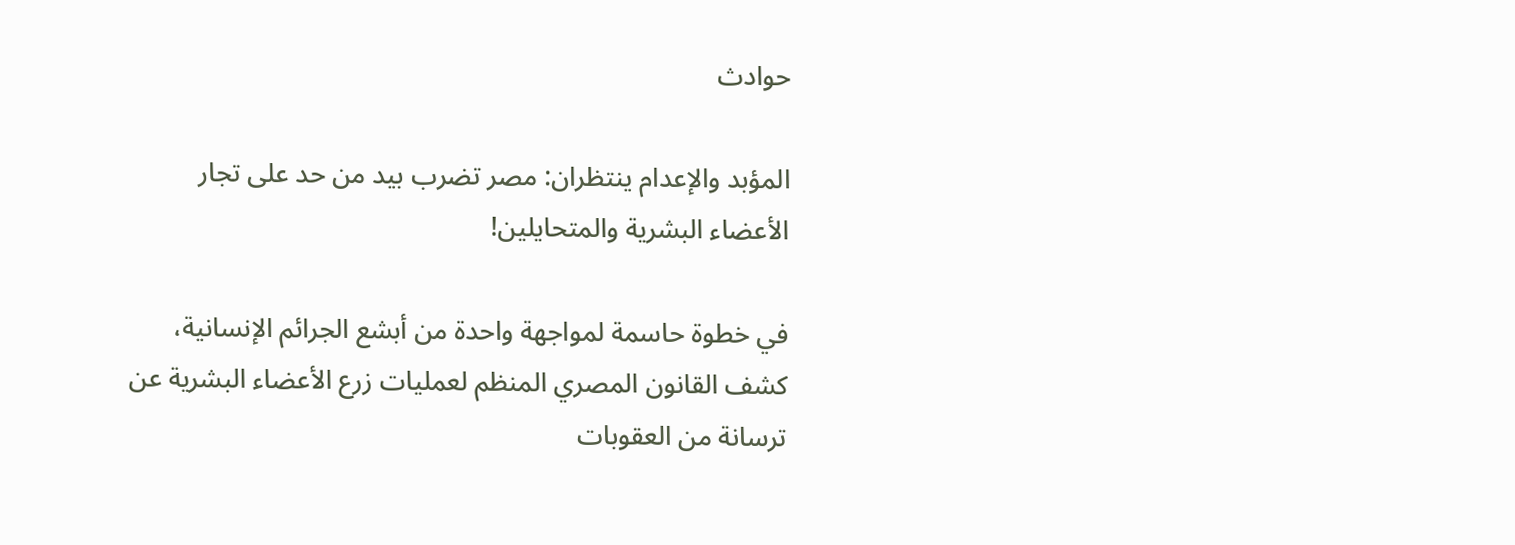حوادث

المؤبد والإعدام ينتظران: مصر تضرب بيد من حد على تجار الأعضاء البشرية والمتحايلين!

في خطوة حاسمة لمواجهة واحدة من أبشع الجرائم الإنسانية، كشف القانون المصري المنظم لعمليات زرع الأعضاء البشرية عن ترسانة من العقوبات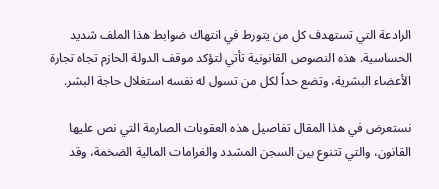الرادعة التي تستهدف كل من يتورط في انتهاك ضوابط هذا الملف شديد الحساسية. هذه النصوص القانونية تأتي لتؤكد موقف الدولة الحازم تجاه تجارة الأعضاء البشرية، وتضع حداً لكل من تسول له نفسه استغلال حاجة البشر.

نستعرض في هذا المقال تفاصيل هذه العقوبات الصارمة التي نص عليها القانون، والتي تتنوع بين السجن المشدد والغرامات المالية الضخمة، وقد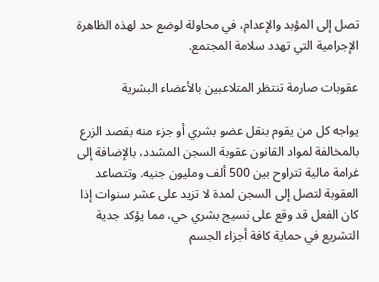تصل إلى المؤبد والإعدام، في محاولة لوضع حد لهذه الظاهرة الإجرامية التي تهدد سلامة المجتمع.

عقوبات صارمة تنتظر المتلاعبين بالأعضاء البشرية

يواجه كل من يقوم بنقل عضو بشري أو جزء منه بقصد الزرع بالمخالفة لمواد القانون عقوبة السجن المشدد، بالإضافة إلى غرامة مالية تتراوح بين 500 ألف ومليون جنيه. وتتصاعد العقوبة لتصل إلى السجن لمدة لا تزيد على عشر سنوات إذا كان الفعل قد وقع على نسيج بشري حي، مما يؤكد جدية التشريع في حماية كافة أجزاء الجسم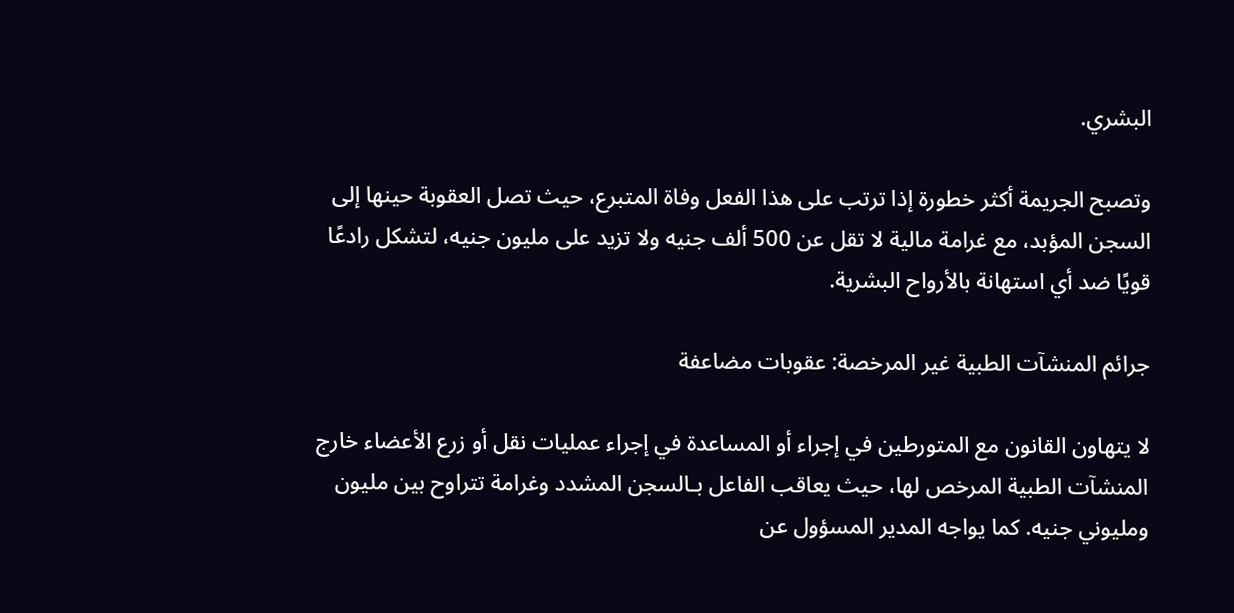البشري.

وتصبح الجريمة أكثر خطورة إذا ترتب على هذا الفعل وفاة المتبرع، حيث تصل العقوبة حينها إلى السجن المؤبد، مع غرامة مالية لا تقل عن 500 ألف جنيه ولا تزيد على مليون جنيه، لتشكل رادعًا قويًا ضد أي استهانة بالأرواح البشرية.

جرائم المنشآت الطبية غير المرخصة: عقوبات مضاعفة

لا يتهاون القانون مع المتورطين في إجراء أو المساعدة في إجراء عمليات نقل أو زرع الأعضاء خارج المنشآت الطبية المرخص لها، حيث يعاقب الفاعل بـالسجن المشدد وغرامة تتراوح بين مليون ومليوني جنيه. كما يواجه المدير المسؤول عن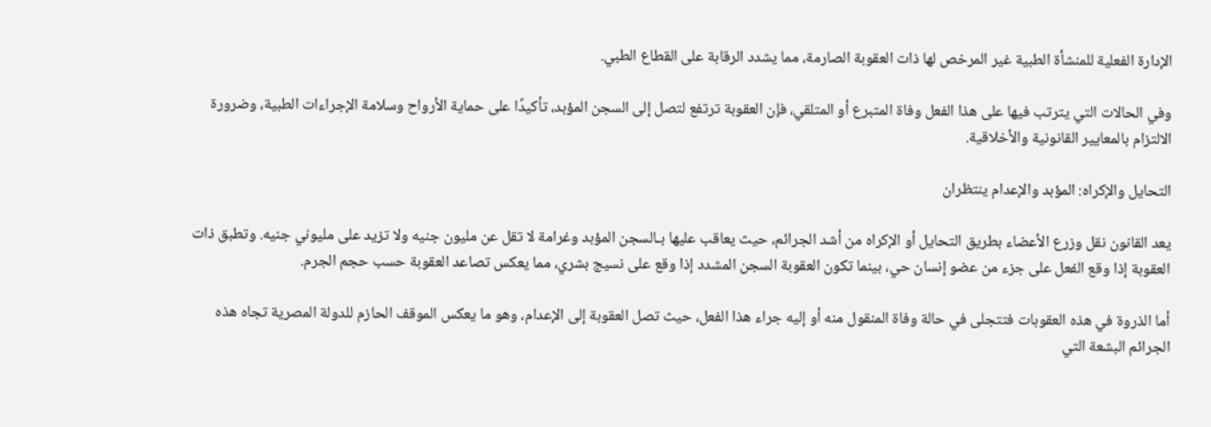الإدارة الفعلية للمنشأة الطبية غير المرخص لها ذات العقوبة الصارمة، مما يشدد الرقابة على القطاع الطبي.

وفي الحالات التي يترتب فيها على هذا الفعل وفاة المتبرع أو المتلقي، فإن العقوبة ترتفع لتصل إلى السجن المؤبد، تأكيدًا على حماية الأرواح وسلامة الإجراءات الطبية، وضرورة الالتزام بالمعايير القانونية والأخلاقية.

التحايل والإكراه: المؤبد والإعدام ينتظران

يعد القانون نقل وزرع الأعضاء بطريق التحايل أو الإكراه من أشد الجرائم، حيث يعاقب عليها بـالسجن المؤبد وغرامة لا تقل عن مليون جنيه ولا تزيد على مليوني جنيه. وتطبق ذات العقوبة إذا وقع الفعل على جزء من عضو إنسان حي، بينما تكون العقوبة السجن المشدد إذا وقع على نسيج بشري، مما يعكس تصاعد العقوبة حسب حجم الجرم.

أما الذروة في هذه العقوبات فتتجلى في حالة وفاة المنقول منه أو إليه جراء هذا الفعل، حيث تصل العقوبة إلى الإعدام، وهو ما يعكس الموقف الحازم للدولة المصرية تجاه هذه الجرائم البشعة التي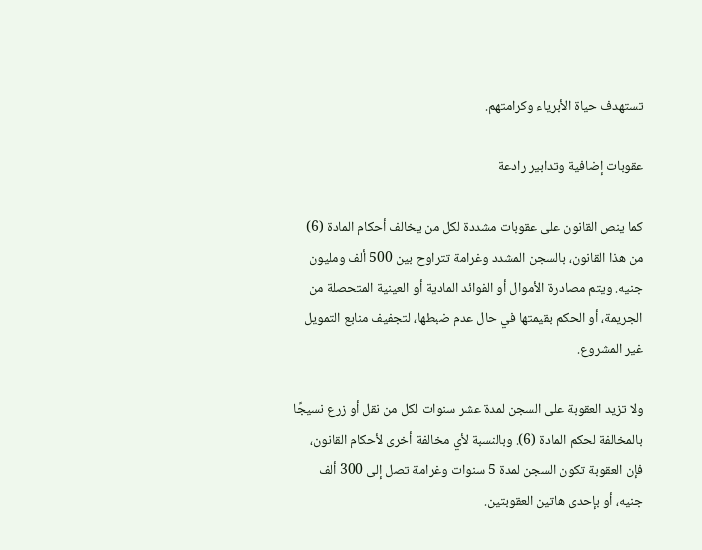تستهدف حياة الأبرياء وكرامتهم.

عقوبات إضافية وتدابير رادعة

كما ينص القانون على عقوبات مشددة لكل من يخالف أحكام المادة (6) من هذا القانون، بالسجن المشدد وغرامة تتراوح بين 500 ألف ومليون جنيه. ويتم مصادرة الأموال أو الفوائد المادية أو العينية المتحصلة من الجريمة، أو الحكم بقيمتها في حال عدم ضبطها، لتجفيف منابع التمويل غير المشروع.

ولا تزيد العقوبة على السجن لمدة عشر سنوات لكل من نقل أو زرع نسيجًا بالمخالفة لحكم المادة (6). وبالنسبة لأي مخالفة أخرى لأحكام القانون، فإن العقوبة تكون السجن لمدة 5 سنوات وغرامة تصل إلى 300 ألف جنيه، أو بإحدى هاتين العقوبتين.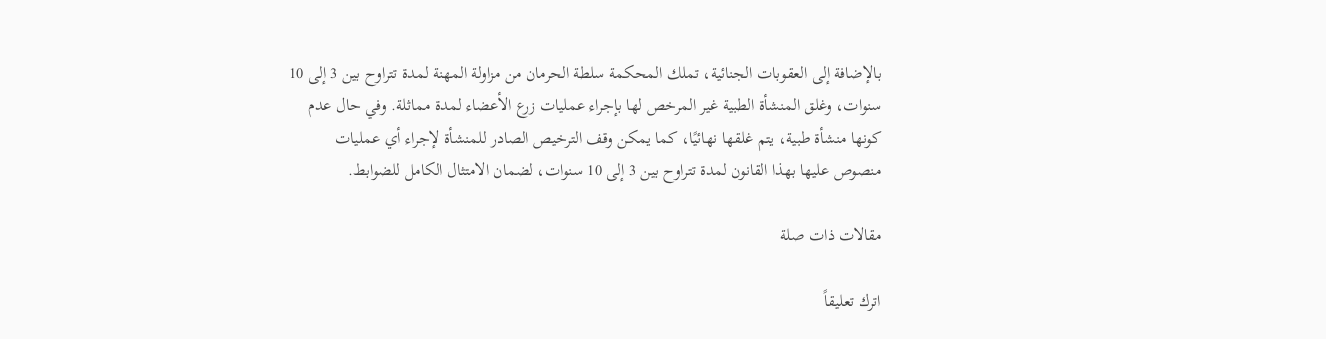بالإضافة إلى العقوبات الجنائية، تملك المحكمة سلطة الحرمان من مزاولة المهنة لمدة تتراوح بين 3 إلى 10 سنوات، وغلق المنشأة الطبية غير المرخص لها بإجراء عمليات زرع الأعضاء لمدة مماثلة. وفي حال عدم كونها منشأة طبية، يتم غلقها نهائيًا، كما يمكن وقف الترخيص الصادر للمنشأة لإجراء أي عمليات منصوص عليها بهذا القانون لمدة تتراوح بين 3 إلى 10 سنوات، لضمان الامتثال الكامل للضوابط.

مقالات ذات صلة

اترك تعليقاً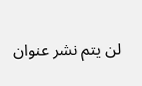لن يتم نشر عنوان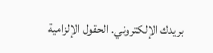بريدك الإلكتروني. الحقول الإلزامية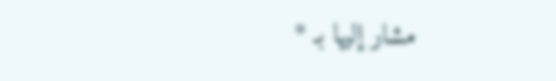مشار إليها بـ *